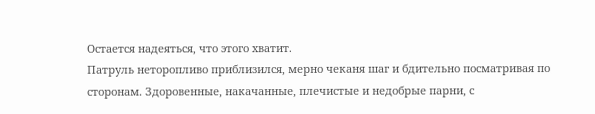Остается надеяться, что этого хватит.
Патруль неторопливо приблизился, мерно чеканя шаг и бдительно посматривая по сторонам. Здоровенные, накачанные, плечистые и недобрые парни, с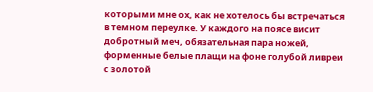которыми мне ох, как не хотелось бы встречаться в темном переулке. У каждого на поясе висит добротный меч, обязательная пара ножей, форменные белые плащи на фоне голубой ливреи с золотой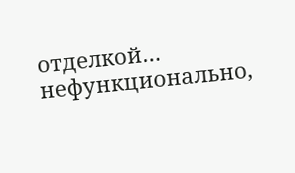отделкой… нефункционально,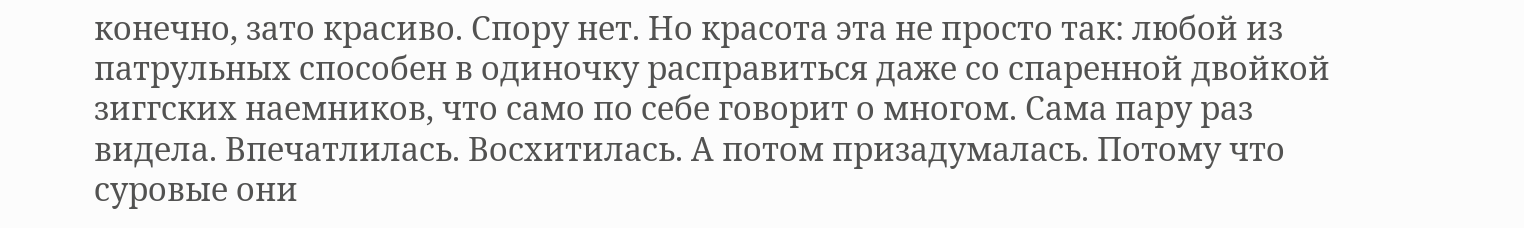конечно, зато красиво. Спору нет. Но красота эта не просто так: любой из патрульных способен в одиночку расправиться даже со спаренной двойкой зиггских наемников, что само по себе говорит о многом. Сама пару раз видела. Впечатлилась. Восхитилась. А потом призадумалась. Потому что суровые они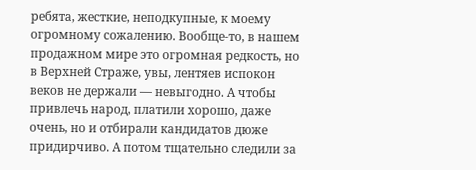ребята, жесткие, неподкупные, к моему огромному сожалению. Вообще-то, в нашем продажном мире это огромная редкость, но в Верхней Страже, увы, лентяев испокон веков не держали — невыгодно. А чтобы привлечь народ, платили хорошо, даже очень, но и отбирали кандидатов дюже придирчиво. А потом тщательно следили за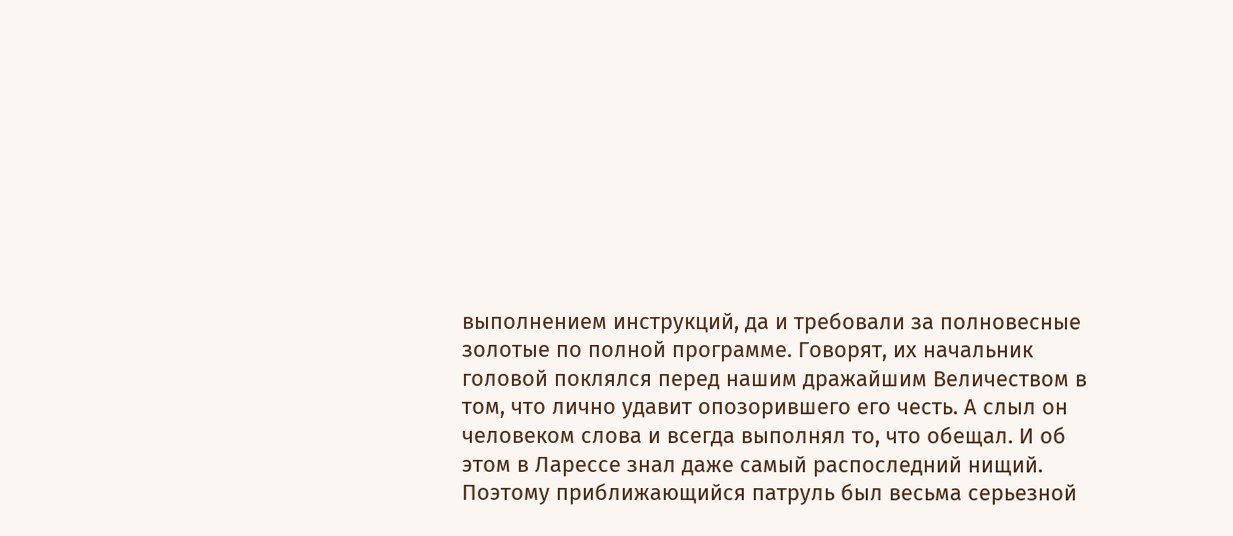выполнением инструкций, да и требовали за полновесные золотые по полной программе. Говорят, их начальник головой поклялся перед нашим дражайшим Величеством в том, что лично удавит опозорившего его честь. А слыл он человеком слова и всегда выполнял то, что обещал. И об этом в Ларессе знал даже самый распоследний нищий. Поэтому приближающийся патруль был весьма серьезной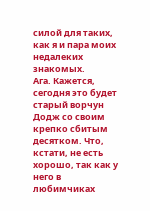силой для таких, как я и пара моих недалеких знакомых.
Ага. Кажется, сегодня это будет старый ворчун Додж со своим крепко сбитым десятком. Что, кстати, не есть хорошо, так как у него в любимчиках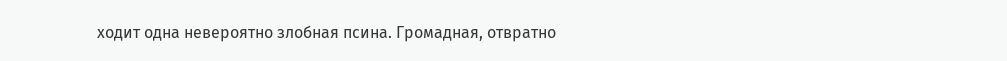ходит одна невероятно злобная псина. Громадная, отвратно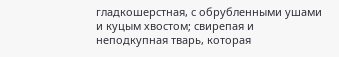гладкошерстная, с обрубленными ушами и куцым хвостом; свирепая и неподкупная тварь, которая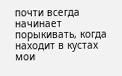почти всегда начинает порыкивать, когда находит в кустах мои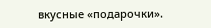вкусные «подарочки».